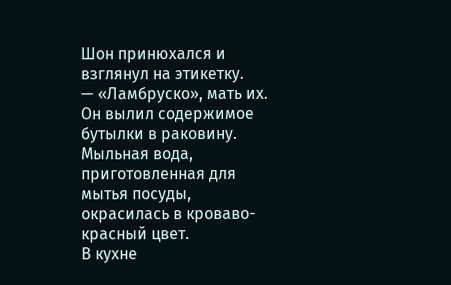Шон принюхался и взглянул на этикетку.
— «Ламбруско», мать их.
Он вылил содержимое бутылки в раковину. Мыльная вода, приготовленная для мытья посуды, окрасилась в кроваво-красный цвет.
В кухне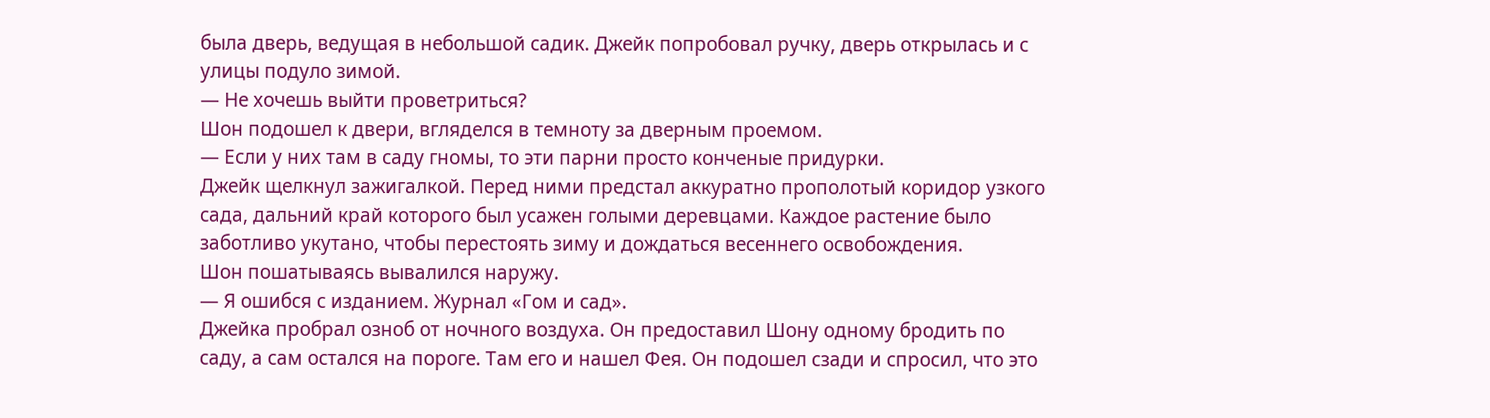была дверь, ведущая в небольшой садик. Джейк попробовал ручку, дверь открылась и с улицы подуло зимой.
— Не хочешь выйти проветриться?
Шон подошел к двери, вгляделся в темноту за дверным проемом.
— Если у них там в саду гномы, то эти парни просто конченые придурки.
Джейк щелкнул зажигалкой. Перед ними предстал аккуратно прополотый коридор узкого сада, дальний край которого был усажен голыми деревцами. Каждое растение было заботливо укутано, чтобы перестоять зиму и дождаться весеннего освобождения.
Шон пошатываясь вывалился наружу.
— Я ошибся с изданием. Журнал «Гом и сад».
Джейка пробрал озноб от ночного воздуха. Он предоставил Шону одному бродить по саду, а сам остался на пороге. Там его и нашел Фея. Он подошел сзади и спросил, что это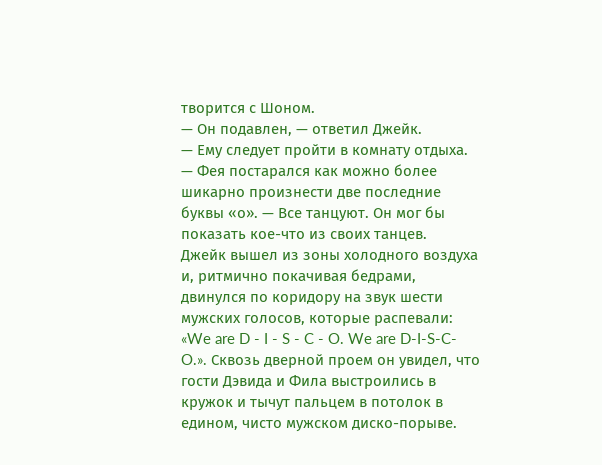творится с Шоном.
— Он подавлен, — ответил Джейк.
— Ему следует пройти в комнату отдыха. — Фея постарался как можно более шикарно произнести две последние буквы «о». — Все танцуют. Он мог бы показать кое-что из своих танцев.
Джейк вышел из зоны холодного воздуха и, ритмично покачивая бедрами, двинулся по коридору на звук шести мужских голосов, которые распевали: «We are D - I - S - C - O. We are D-I-S-C-O.». Сквозь дверной проем он увидел, что гости Дэвида и Фила выстроились в кружок и тычут пальцем в потолок в едином, чисто мужском диско-порыве.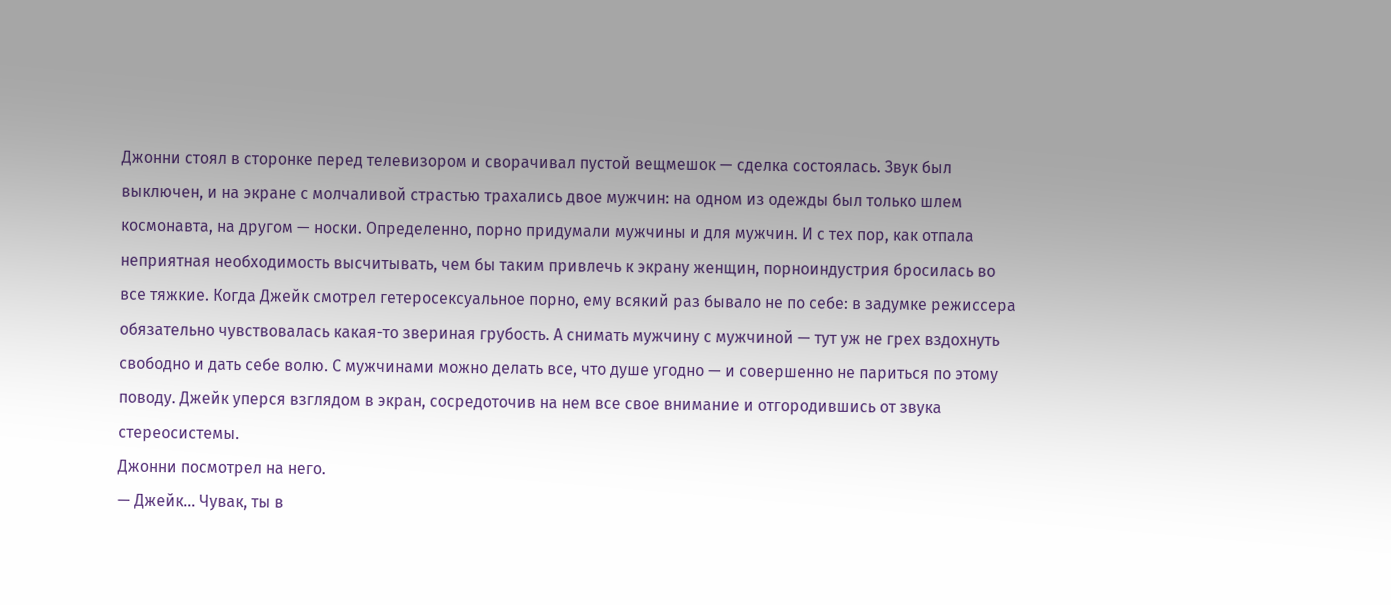Джонни стоял в сторонке перед телевизором и сворачивал пустой вещмешок — сделка состоялась. Звук был выключен, и на экране с молчаливой страстью трахались двое мужчин: на одном из одежды был только шлем космонавта, на другом — носки. Определенно, порно придумали мужчины и для мужчин. И с тех пор, как отпала неприятная необходимость высчитывать, чем бы таким привлечь к экрану женщин, порноиндустрия бросилась во все тяжкие. Когда Джейк смотрел гетеросексуальное порно, ему всякий раз бывало не по себе: в задумке режиссера обязательно чувствовалась какая-то звериная грубость. А снимать мужчину с мужчиной — тут уж не грех вздохнуть свободно и дать себе волю. С мужчинами можно делать все, что душе угодно — и совершенно не париться по этому поводу. Джейк уперся взглядом в экран, сосредоточив на нем все свое внимание и отгородившись от звука стереосистемы.
Джонни посмотрел на него.
— Джейк… Чувак, ты в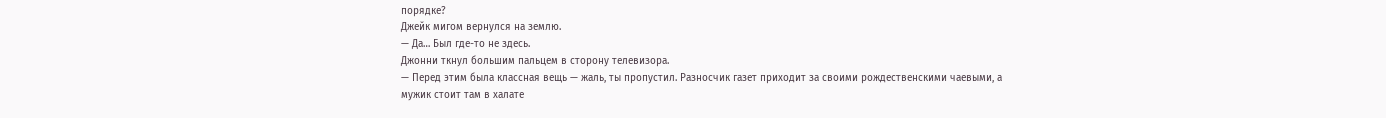порядке?
Джейк мигом вернулся на землю.
— Да… Был где-то не здесь.
Джонни ткнул большим пальцем в сторону телевизора.
— Перед этим была классная вещь — жаль, ты пропустил. Разносчик газет приходит за своими рождественскими чаевыми, а мужик стоит там в халате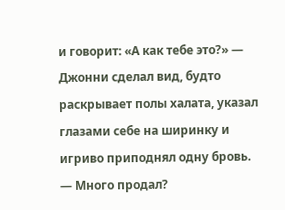и говорит: «А как тебе это?» — Джонни сделал вид, будто раскрывает полы халата, указал глазами себе на ширинку и игриво приподнял одну бровь.
— Много продал?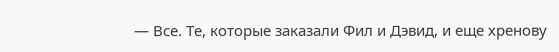— Все. Те, которые заказали Фил и Дэвид, и еще хренову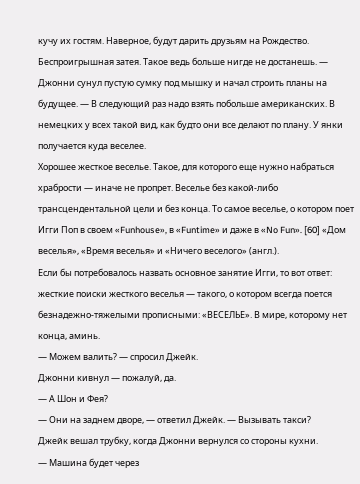кучу их гостям. Наверное, будут дарить друзьям на Рождество. Беспроигрышная затея. Такое ведь больше нигде не достанешь. — Джонни сунул пустую сумку под мышку и начал строить планы на будущее. — В следующий раз надо взять побольше американских. В немецких у всех такой вид, как будто они все делают по плану. У янки получается куда веселее.
Хорошее жесткое веселье. Такое, для которого еще нужно набраться храбрости — иначе не пропрет. Веселье без какой-либо трансцендентальной цели и без конца. То самое веселье, о котором поет Игги Поп в своем «Funhouse», в «Funtime» и даже в «No Fun». [60] «Дом веселья», «Время веселья» и «Ничего веселого» (англ.).
Если бы потребовалось назвать основное занятие Игги, то вот ответ: жесткие поиски жесткого веселья — такого, о котором всегда поется безнадежно-тяжелыми прописными: «ВЕСЕЛЬЕ». В мире, которому нет конца, аминь.
— Можем валить? — спросил Джейк.
Джонни кивнул — пожалуй, да.
— А Шон и Фея?
— Они на заднем дворе, — ответил Джейк. — Вызывать такси?
Джейк вешал трубку, когда Джонни вернулся со стороны кухни.
— Машина будет через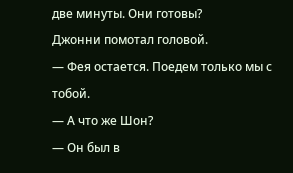две минуты. Они готовы?
Джонни помотал головой.
— Фея остается. Поедем только мы с тобой.
— А что же Шон?
— Он был в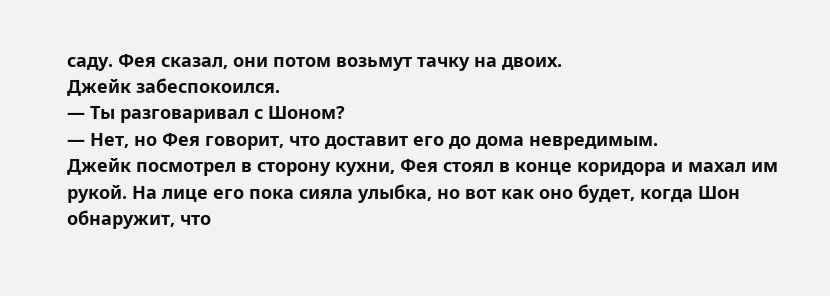саду. Фея сказал, они потом возьмут тачку на двоих.
Джейк забеспокоился.
— Ты разговаривал с Шоном?
— Нет, но Фея говорит, что доставит его до дома невредимым.
Джейк посмотрел в сторону кухни, Фея стоял в конце коридора и махал им рукой. На лице его пока сияла улыбка, но вот как оно будет, когда Шон обнаружит, что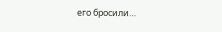его бросили…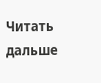Читать дальше